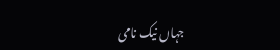جہاں نیک نامی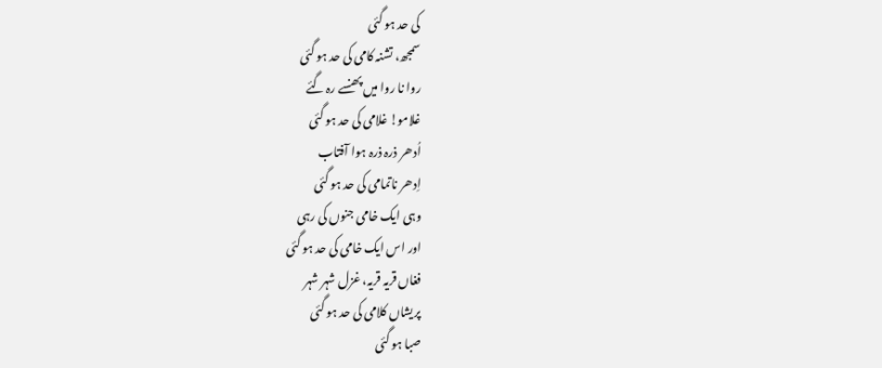کی حد ہو گئی
سمجھ، تشنہ کامی کی حد ہو گئی
روا نا روا میں پھنسے رہ گئے
غلامو! غلامی کی حد ہو گئی
اُدھر ذرہ ذرہ ہوا آفتاب
اِدھر ناتمامی کی حد ہو گئی
وہی ایک خامی جنوں کی رہی
اور اس ایک خامی کی حد ہو گئی
فغاں قریہ قریہ، غزل شہر شہر
پریشاں کلامی کی حد ہو گئی
صبا ہو گئی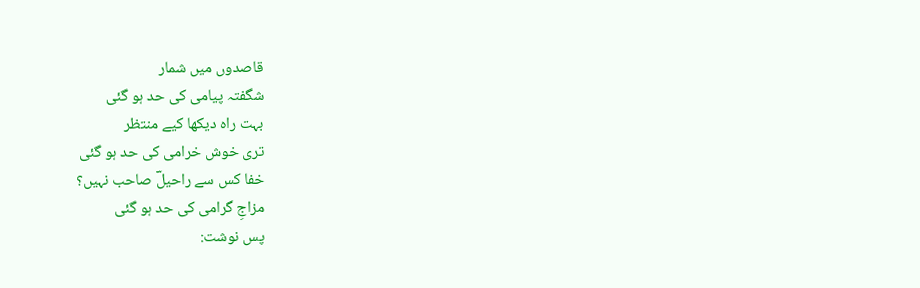قاصدوں میں شمار
شگفتہ پیامی کی حد ہو گئی
بہت راہ دیکھا کیے منتظر
تری خوش خرامی کی حد ہو گئی
خفا کس سے راحیلؔ صاحب نہیں؟
مزاجِ گرامی کی حد ہو گئی
پس نوشت: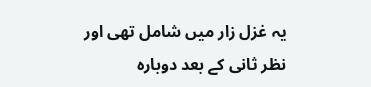یہ غزل زار میں شامل تھی اور نظر ثانی کے بعد دوبارہ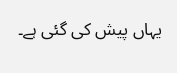یہاں پیش کی گئی ہے۔